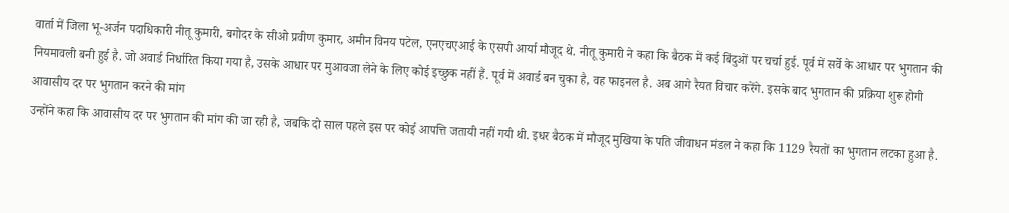वार्ता में जिला भू-अर्जन पदाधिकारी नीतू कुमारी, बगोदर के सीओ प्रवीण कुमार, अमीन विनय पटेल, एनएचएआई के एसपी आर्या मौजूद थे. नीतू कुमारी ने कहा कि बैठक में कई बिंदुओं पर चर्चा हुई. पूर्व में सर्वे के आधार पर भुगतान की नियमावली बनी हुई है. जो अवार्ड निर्धारित किया गया है, उसके आधार पर मुआवजा लेने के लिए कोई इच्छुक नहीं हैं. पूर्व में अवार्ड बन चुका है, वह फाइनल है. अब आगे रैयत विचार करेंगे. इसके बाद भुगतान की प्रक्रिया शुरू होगी
आवासीय दर पर भुगतान करने की मांग
उन्होंने कहा कि आवासीय दर पर भुगतान की मांग की जा रही है, जबकि दो साल पहले इस पर कोई आपत्ति जतायी नहीं गयी थी. इधर बैठक में मौजूद मुखिया के पति जीवाधन मंडल ने कहा कि 1129 रैयतों का भुगतान लटका हुआ है.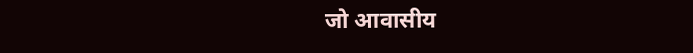जो आवासीय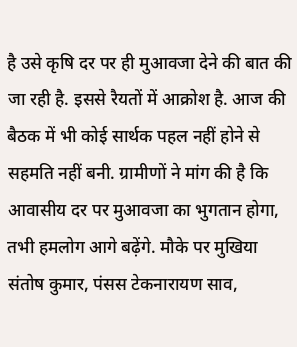है उसे कृषि दर पर ही मुआवजा देने की बात की जा रही है. इससे रैयतों में आक्रोश है. आज की बैठक में भी कोई सार्थक पहल नहीं होने से सहमति नहीं बनी. ग्रामीणों ने मांग की है कि आवासीय दर पर मुआवजा का भुगतान होगा, तभी हमलोग आगे बढ़ेंगे. मौके पर मुखिया संतोष कुमार, पंसस टेकनारायण साव,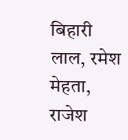बिहारी लाल, रमेश मेहता, राजेश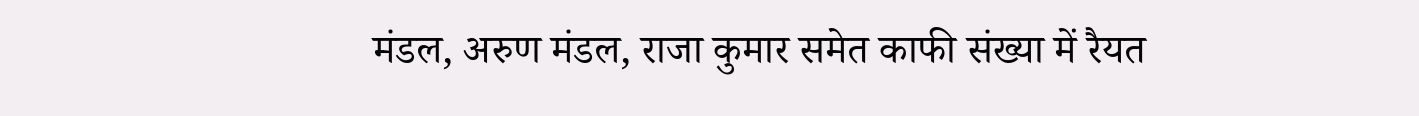मंडल, अरुण मंडल, राजा कुमार समेत काफी संख्या में रैयत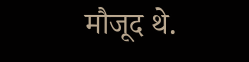मौजूद थे.